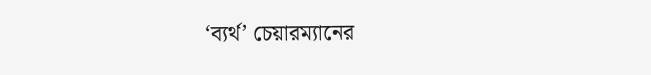‘ব্যর্থ’ চেয়ারম্যানের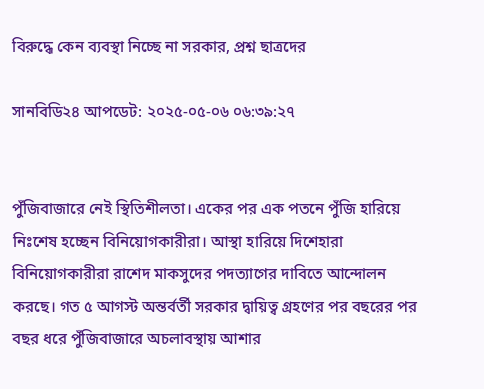বিরুদ্ধে কেন ব্যবস্থা নিচ্ছে না সরকার, প্রশ্ন ছাত্রদের

সানবিডি২৪ আপডেট: ২০২৫-০৫-০৬ ০৬:৩৯:২৭


পুঁজিবাজারে নেই স্থিতিশীলতা। একের পর এক পতনে পুঁজি হারিয়ে নিঃশেষ হচ্ছেন বিনিয়োগকারীরা। আস্থা হারিয়ে দিশেহারা বিনিয়োগকারীরা রাশেদ মাকসুদের পদত্যাগের দাবিতে আন্দোলন করছে। গত ৫ আগস্ট অন্তর্বর্তী সরকার দ্বায়িত্ব গ্রহণের পর বছরের পর বছর ধরে পুঁজিবাজারে অচলাবস্থায় আশার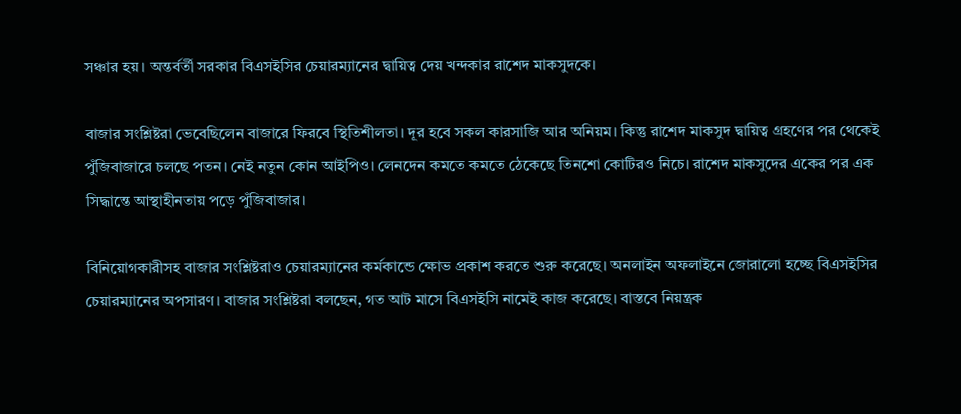সঞ্চার হয়। অন্তর্বর্তী সরকার বিএসইসির চেয়ারম্যানের দ্বায়িত্ব দেয় খন্দকার রাশেদ মাকসুদকে।

বাজার সংশ্লিষ্টরা ভেবেছিলেন বাজারে ফিরবে স্থিতিশীলতা। দূর হবে সকল কারসাজি আর অনিয়ম। কিন্তু রাশেদ মাকসুদ দ্বায়িত্ব গ্রহণের পর থেকেই পুঁজিবাজারে চলছে পতন। নেই নতুন কোন আইপিও। লেনদেন কমতে কমতে ঠেকেছে তিনশো কোটিরও নিচে। রাশেদ মাকসুদের একের পর এক সিদ্ধান্তে আস্থাহীনতায় পড়ে পুঁজিবাজার।

বিনিয়োগকারীসহ বাজার সংশ্লিষ্টরাও চেয়ারম্যানের কর্মকান্ডে ক্ষোভ প্রকাশ করতে শুরু করেছে। অনলাইন অফলাইনে জোরালো হচ্ছে বিএসইসির চেয়ারম্যানের অপসারণ। বাজার সংশ্লিষ্টরা বলছেন, গত আট মাসে বিএসইসি নামেই কাজ করেছে। বাস্তবে নিয়ন্ত্রক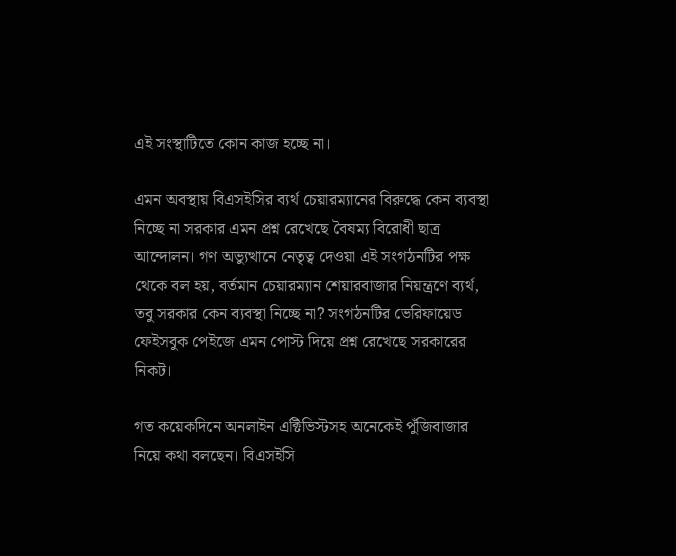এই সংস্থাটিতে কোন কাজ হচ্ছে না।

এমন অবস্থায় বিএসইসির ব্যর্থ চেয়ারম্যানের বিরুদ্ধে কেন ব্যবস্থা নিচ্ছে না সরকার এমন প্রশ্ন রেখেছে বৈষম্য বিরোধী ছাত্র আন্দোলন। গণ অভ্যুত্থানে নেতৃত্ব দেওয়া এই সংগঠনটির পক্ষ থেকে বল হয়, বর্তমান চেয়ারম্যান শেয়ারবাজার নিয়ন্ত্রণে ব্যর্থ, তবু সরকার কেন ব্যবস্থা নিচ্ছে না? সংগঠনটির ভেরিফায়েড ফেইসবুক পেইজে এমন পোস্ট দিয়ে প্রশ্ন রেখেছে সরকারের নিকট।

গত কয়েকদিনে অনলাইন এক্টিভিস্টসহ অনেকেই পুঁজিবাজার নিয়ে কথা বলছেন। বিএসইসি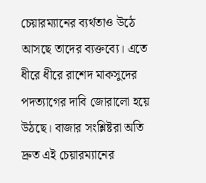চেয়ারম্যানের ব্যর্থতাও উঠে আসছে তাদের ব্যক্তব্যে। এতে ধীরে ধীরে রাশেদ মাকসুদের পদত্যাগের দাবি জোরালো হয়ে উঠছে। বাজার সংশ্লিষ্টরা অতি দ্রুত এই চেয়ারম্যানের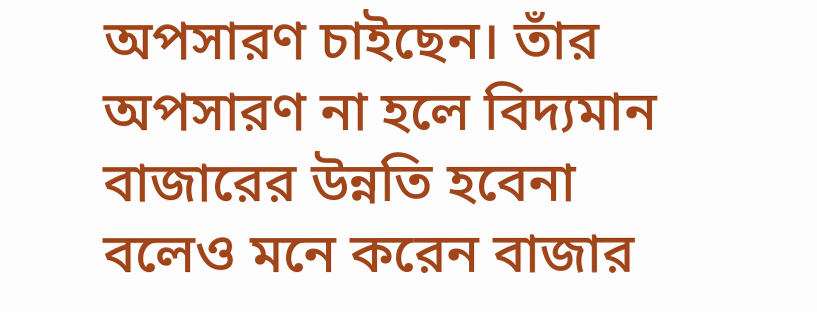অপসারণ চাইছেন। তাঁর অপসারণ না হলে বিদ্যমান বাজারের উন্নতি হবেনা বলেও মনে করেন বাজার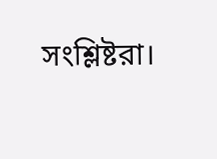সংশ্লিষ্টরা।